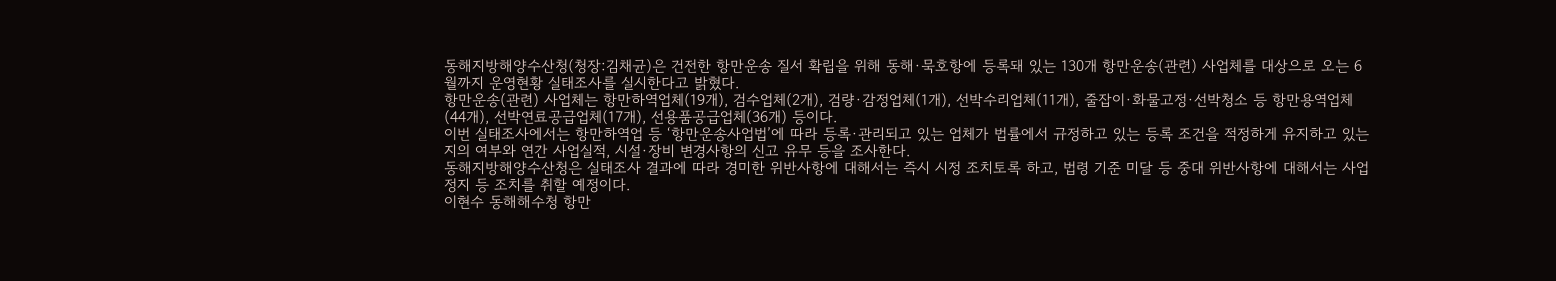동해지방해양수산청(청장:김채균)은 건전한 항만운송 질서 확립을 위해 동해·묵호항에 등록돼 있는 130개 항만운송(관련) 사업체를 대상으로 오는 6월까지 운영현황 실태조사를 실시한다고 밝혔다.
항만운송(관련) 사업체는 항만하역업체(19개), 검수업체(2개), 검량·감정업체(1개), 선박수리업체(11개), 줄잡이·화물고정·선박청소 등 항만용역업체(44개), 선박연료공급업체(17개), 선용품공급업체(36개) 등이다.
이번 실태조사에서는 항만하역업 등 ‘항만운송사업법’에 따라 등록·관리되고 있는 업체가 법률에서 규정하고 있는 등록 조건을 적정하게 유지하고 있는지의 여부와 연간 사업실적, 시설·장비 변경사항의 신고 유무 등을 조사한다.
동해지방해양수산청은 실태조사 결과에 따라 경미한 위반사항에 대해서는 즉시 시정 조치토록 하고, 법령 기준 미달 등 중대 위반사항에 대해서는 사업정지 등 조치를 취할 예정이다.
이현수 동해해수청 항만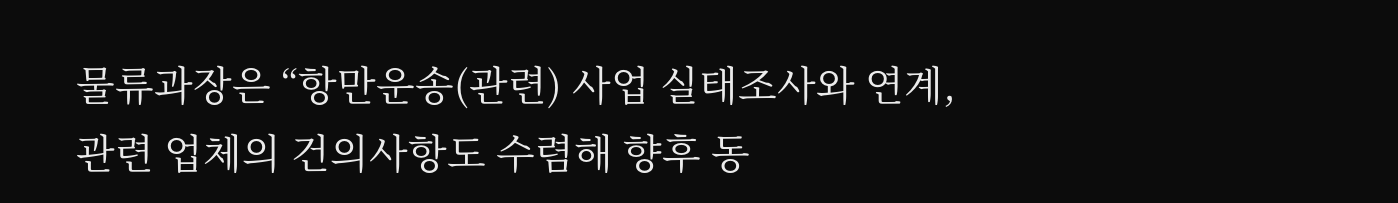물류과장은 “항만운송(관련) 사업 실태조사와 연계, 관련 업체의 건의사항도 수렴해 향후 동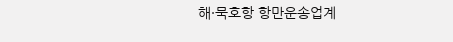해·묵호항 항만운송업계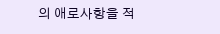의 애로사항을 적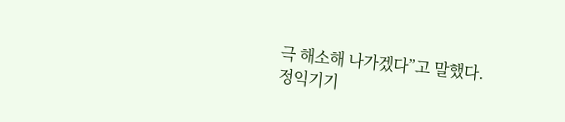극 해소해 나가겠다”고 말했다.
정익기기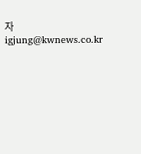자igjung@kwnews.co.kr